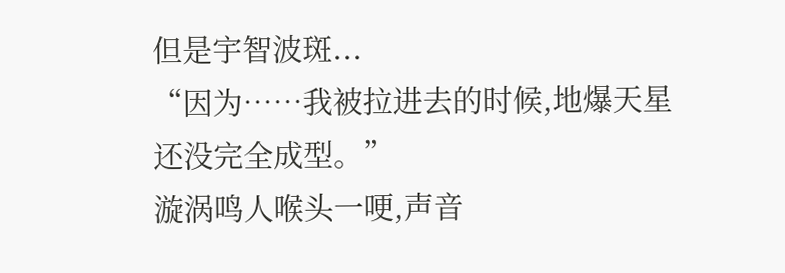但是宇智波斑...
“因为……我被拉进去的时候,地爆天星还没完全成型。”
漩涡鸣人喉头一哽,声音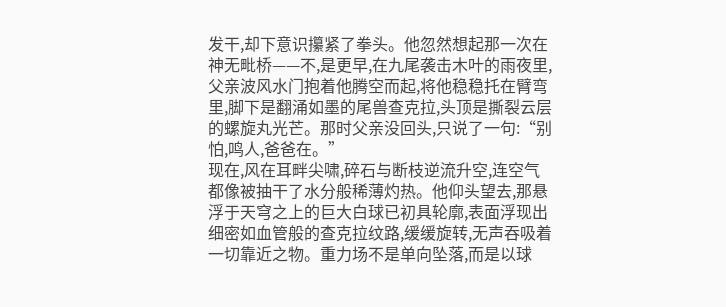发干,却下意识攥紧了拳头。他忽然想起那一次在神无毗桥——不,是更早,在九尾袭击木叶的雨夜里,父亲波风水门抱着他腾空而起,将他稳稳托在臂弯里,脚下是翻涌如墨的尾兽查克拉,头顶是撕裂云层的螺旋丸光芒。那时父亲没回头,只说了一句:“别怕,鸣人,爸爸在。”
现在,风在耳畔尖啸,碎石与断枝逆流升空,连空气都像被抽干了水分般稀薄灼热。他仰头望去,那悬浮于天穹之上的巨大白球已初具轮廓,表面浮现出细密如血管般的查克拉纹路,缓缓旋转,无声吞吸着一切靠近之物。重力场不是单向坠落,而是以球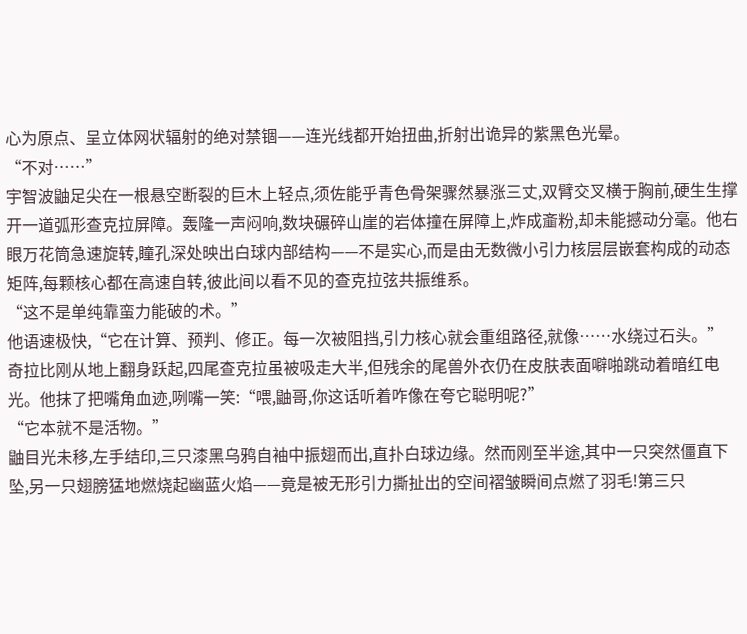心为原点、呈立体网状辐射的绝对禁锢——连光线都开始扭曲,折射出诡异的紫黑色光晕。
“不对……”
宇智波鼬足尖在一根悬空断裂的巨木上轻点,须佐能乎青色骨架骤然暴涨三丈,双臂交叉横于胸前,硬生生撑开一道弧形查克拉屏障。轰隆一声闷响,数块碾碎山崖的岩体撞在屏障上,炸成齑粉,却未能撼动分毫。他右眼万花筒急速旋转,瞳孔深处映出白球内部结构——不是实心,而是由无数微小引力核层层嵌套构成的动态矩阵,每颗核心都在高速自转,彼此间以看不见的查克拉弦共振维系。
“这不是单纯靠蛮力能破的术。”
他语速极快,“它在计算、预判、修正。每一次被阻挡,引力核心就会重组路径,就像……水绕过石头。”
奇拉比刚从地上翻身跃起,四尾查克拉虽被吸走大半,但残余的尾兽外衣仍在皮肤表面噼啪跳动着暗红电光。他抹了把嘴角血迹,咧嘴一笑:“喂,鼬哥,你这话听着咋像在夸它聪明呢?”
“它本就不是活物。”
鼬目光未移,左手结印,三只漆黑乌鸦自袖中振翅而出,直扑白球边缘。然而刚至半途,其中一只突然僵直下坠,另一只翅膀猛地燃烧起幽蓝火焰——竟是被无形引力撕扯出的空间褶皱瞬间点燃了羽毛!第三只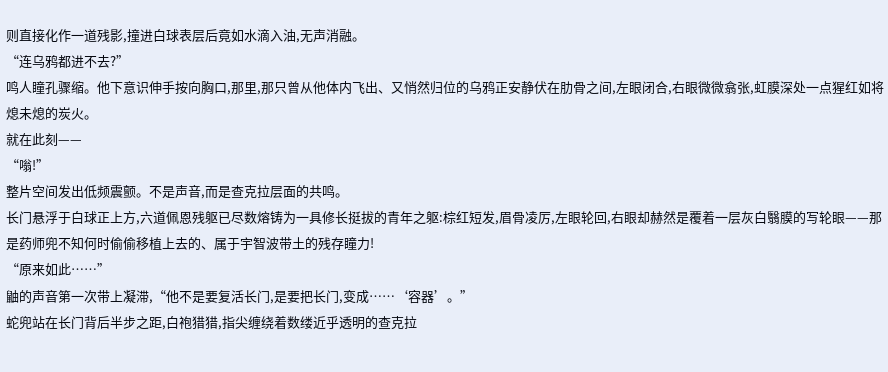则直接化作一道残影,撞进白球表层后竟如水滴入油,无声消融。
“连乌鸦都进不去?”
鸣人瞳孔骤缩。他下意识伸手按向胸口,那里,那只曾从他体内飞出、又悄然归位的乌鸦正安静伏在肋骨之间,左眼闭合,右眼微微翕张,虹膜深处一点猩红如将熄未熄的炭火。
就在此刻——
“嗡!”
整片空间发出低频震颤。不是声音,而是查克拉层面的共鸣。
长门悬浮于白球正上方,六道佩恩残躯已尽数熔铸为一具修长挺拔的青年之躯:棕红短发,眉骨凌厉,左眼轮回,右眼却赫然是覆着一层灰白翳膜的写轮眼——那是药师兜不知何时偷偷移植上去的、属于宇智波带土的残存瞳力!
“原来如此……”
鼬的声音第一次带上凝滞,“他不是要复活长门,是要把长门,变成……‘容器’。”
蛇兜站在长门背后半步之距,白袍猎猎,指尖缠绕着数缕近乎透明的查克拉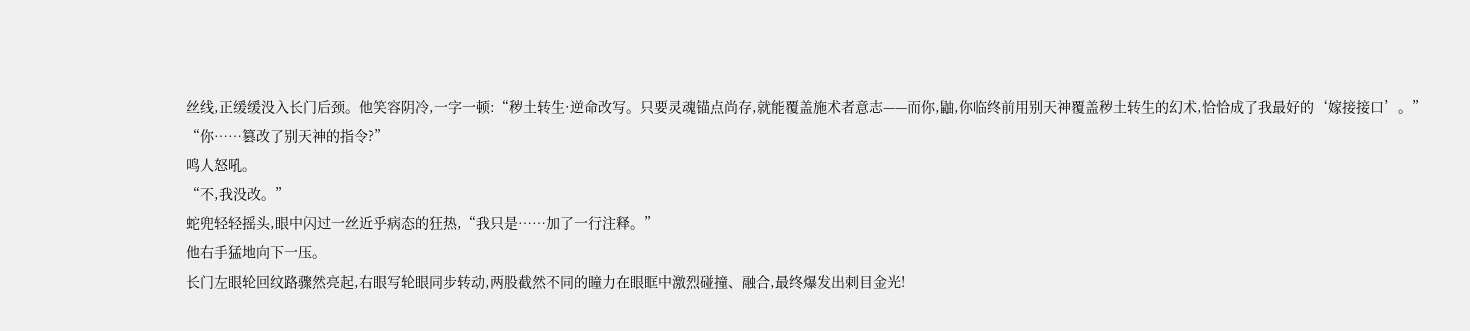丝线,正缓缓没入长门后颈。他笑容阴冷,一字一顿:“秽土转生·逆命改写。只要灵魂锚点尚存,就能覆盖施术者意志——而你,鼬,你临终前用别天神覆盖秽土转生的幻术,恰恰成了我最好的‘嫁接接口’。”
“你……篡改了别天神的指令?”
鸣人怒吼。
“不,我没改。”
蛇兜轻轻摇头,眼中闪过一丝近乎病态的狂热,“我只是……加了一行注释。”
他右手猛地向下一压。
长门左眼轮回纹路骤然亮起,右眼写轮眼同步转动,两股截然不同的瞳力在眼眶中激烈碰撞、融合,最终爆发出刺目金光!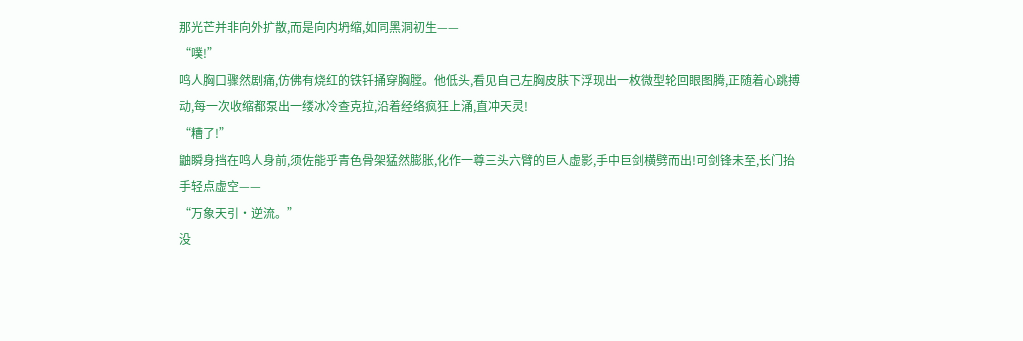那光芒并非向外扩散,而是向内坍缩,如同黑洞初生——
“噗!”
鸣人胸口骤然剧痛,仿佛有烧红的铁钎捅穿胸膛。他低头,看见自己左胸皮肤下浮现出一枚微型轮回眼图腾,正随着心跳搏动,每一次收缩都泵出一缕冰冷查克拉,沿着经络疯狂上涌,直冲天灵!
“糟了!”
鼬瞬身挡在鸣人身前,须佐能乎青色骨架猛然膨胀,化作一尊三头六臂的巨人虚影,手中巨剑横劈而出!可剑锋未至,长门抬手轻点虚空——
“万象天引·逆流。”
没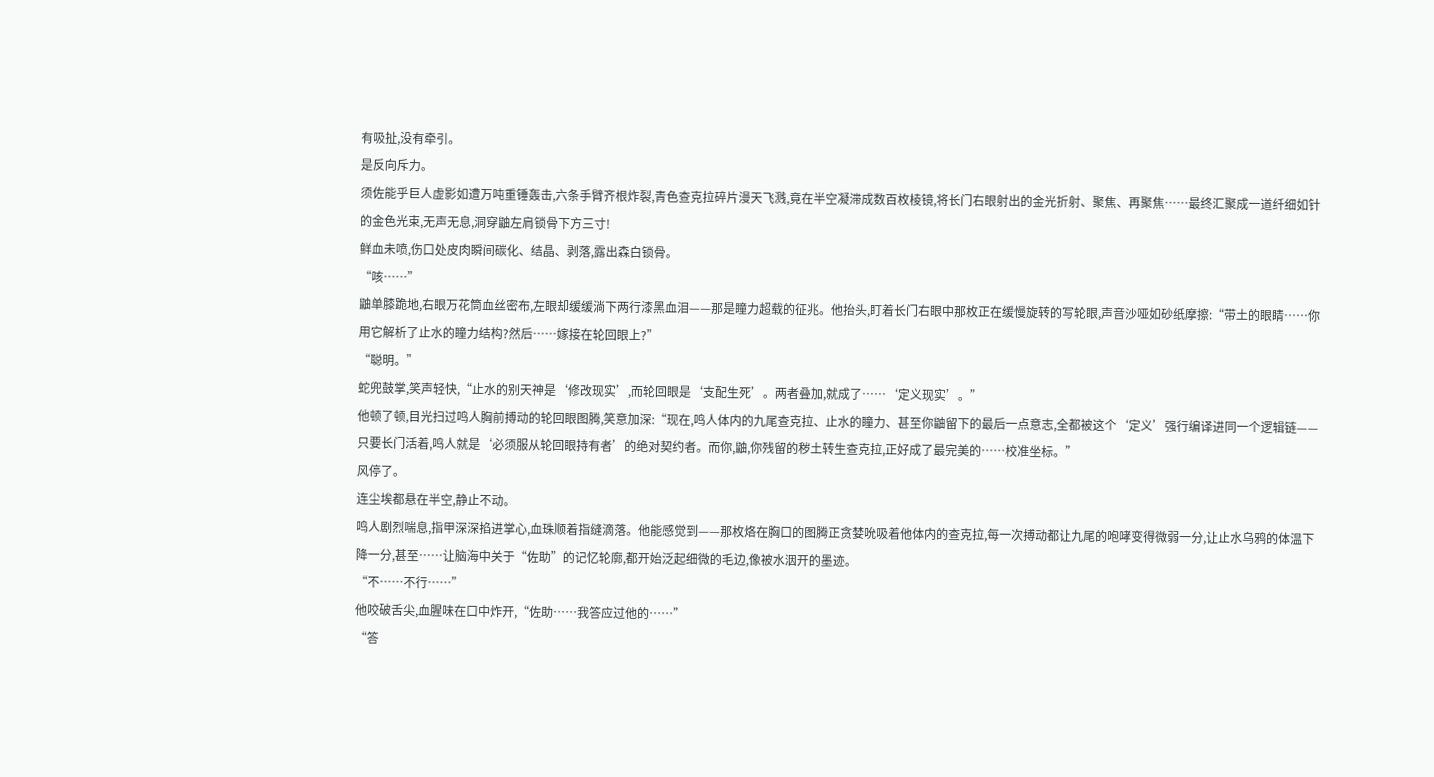有吸扯,没有牵引。
是反向斥力。
须佐能乎巨人虚影如遭万吨重锤轰击,六条手臂齐根炸裂,青色查克拉碎片漫天飞溅,竟在半空凝滞成数百枚棱镜,将长门右眼射出的金光折射、聚焦、再聚焦……最终汇聚成一道纤细如针的金色光束,无声无息,洞穿鼬左肩锁骨下方三寸!
鲜血未喷,伤口处皮肉瞬间碳化、结晶、剥落,露出森白锁骨。
“咳……”
鼬单膝跪地,右眼万花筒血丝密布,左眼却缓缓淌下两行漆黑血泪——那是瞳力超载的征兆。他抬头,盯着长门右眼中那枚正在缓慢旋转的写轮眼,声音沙哑如砂纸摩擦:“带土的眼睛……你用它解析了止水的瞳力结构?然后……嫁接在轮回眼上?”
“聪明。”
蛇兜鼓掌,笑声轻快,“止水的别天神是‘修改现实’,而轮回眼是‘支配生死’。两者叠加,就成了……‘定义现实’。”
他顿了顿,目光扫过鸣人胸前搏动的轮回眼图腾,笑意加深:“现在,鸣人体内的九尾查克拉、止水的瞳力、甚至你鼬留下的最后一点意志,全都被这个‘定义’强行编译进同一个逻辑链——只要长门活着,鸣人就是‘必须服从轮回眼持有者’的绝对契约者。而你,鼬,你残留的秽土转生查克拉,正好成了最完美的……校准坐标。”
风停了。
连尘埃都悬在半空,静止不动。
鸣人剧烈喘息,指甲深深掐进掌心,血珠顺着指缝滴落。他能感觉到——那枚烙在胸口的图腾正贪婪吮吸着他体内的查克拉,每一次搏动都让九尾的咆哮变得微弱一分,让止水乌鸦的体温下降一分,甚至……让脑海中关于“佐助”的记忆轮廓,都开始泛起细微的毛边,像被水洇开的墨迹。
“不……不行……”
他咬破舌尖,血腥味在口中炸开,“佐助……我答应过他的……”
“答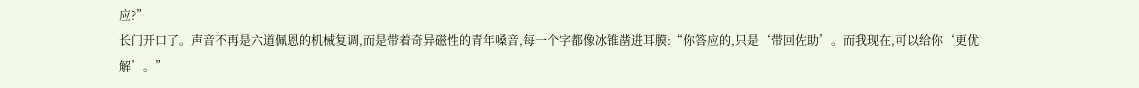应?”
长门开口了。声音不再是六道佩恩的机械复调,而是带着奇异磁性的青年嗓音,每一个字都像冰锥凿进耳膜:“你答应的,只是‘带回佐助’。而我现在,可以给你‘更优解’。”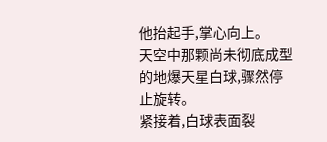他抬起手,掌心向上。
天空中那颗尚未彻底成型的地爆天星白球,骤然停止旋转。
紧接着,白球表面裂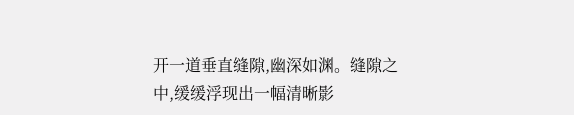开一道垂直缝隙,幽深如渊。缝隙之中,缓缓浮现出一幅清晰影